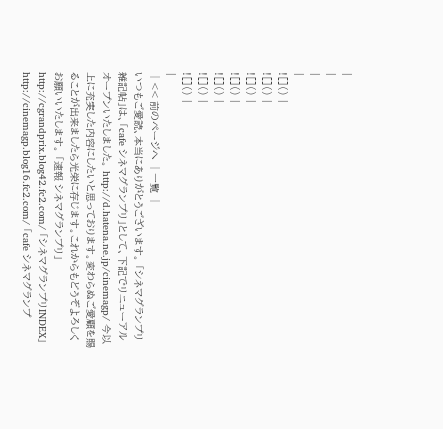|
|
|
|
![]() |
![]() |
![]() |
![]() |
![]() |
![]() |
![]() |
|
│<< 前のページへ │一覧 │
いつもご愛読、本当にありがとうございます。 「シネマグランプリ 雑記帖」は、「cafe シネマグランプリ」として、下記でリニューアルオープンいたしました。 http://d.hatena.ne.jp/cinemagp/ 今以上に充実した内容にしたいと思っております。変わらぬご愛顧を賜ることが出来ましたら光栄に存じます。これからもどうぞよろしくお願いいたします。 「速報 シネマグランプリ」 http://cgrandprix.blog42.fc2.com/ 「シネマグランプリINDEX」 http://cinemagp.blog16.fc2.com/ 「cafe シネマグランプ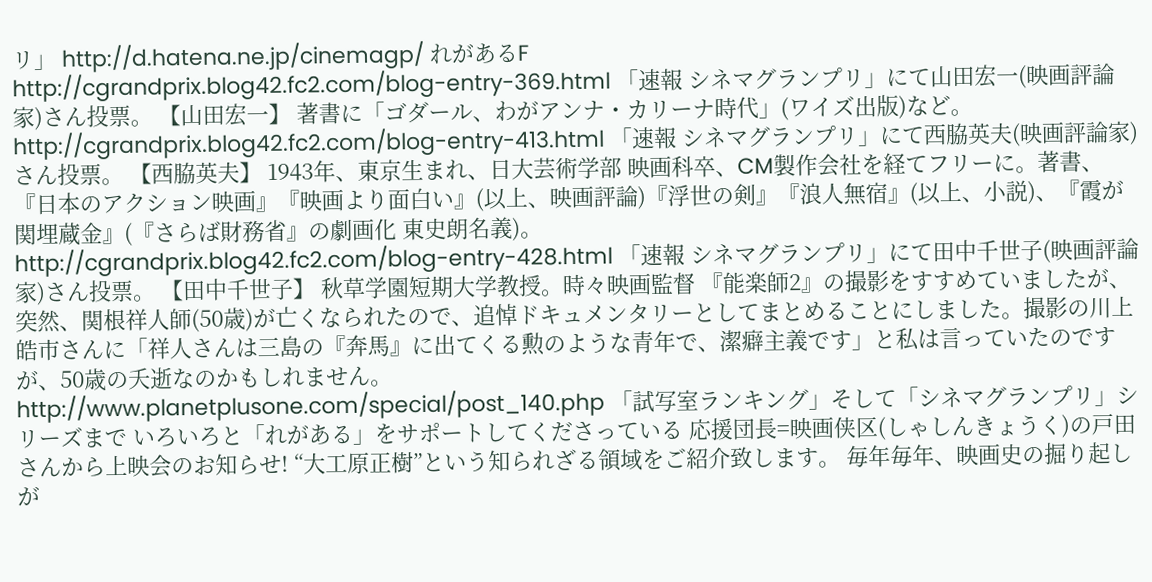リ」 http://d.hatena.ne.jp/cinemagp/ れがあるF
http://cgrandprix.blog42.fc2.com/blog-entry-369.html 「速報 シネマグランプリ」にて山田宏一(映画評論家)さん投票。 【山田宏一】 著書に「ゴダール、わがアンナ・カリーナ時代」(ワイズ出版)など。
http://cgrandprix.blog42.fc2.com/blog-entry-413.html 「速報 シネマグランプリ」にて西脇英夫(映画評論家)さん投票。 【西脇英夫】 1943年、東京生まれ、日大芸術学部 映画科卒、CM製作会社を経てフリーに。著書、『日本のアクション映画』『映画より面白い』(以上、映画評論)『浮世の剣』『浪人無宿』(以上、小説)、『霞が関埋蔵金』(『さらば財務省』の劇画化 東史朗名義)。
http://cgrandprix.blog42.fc2.com/blog-entry-428.html 「速報 シネマグランプリ」にて田中千世子(映画評論家)さん投票。 【田中千世子】 秋草学園短期大学教授。時々映画監督 『能楽師2』の撮影をすすめていましたが、突然、関根祥人師(50歳)が亡くなられたので、追悼ドキュメンタリーとしてまとめることにしました。撮影の川上皓市さんに「祥人さんは三島の『奔馬』に出てくる勲のような青年で、潔癖主義です」と私は言っていたのですが、50歳の夭逝なのかもしれません。
http://www.planetplusone.com/special/post_140.php 「試写室ランキング」そして「シネマグランプリ」シリーズまで いろいろと「れがある」をサポートしてくださっている 応援団長=映画侠区(しゃしんきょうく)の戸田さんから上映会のお知らせ! “大工原正樹”という知られざる領域をご紹介致します。 毎年毎年、映画史の掘り起しが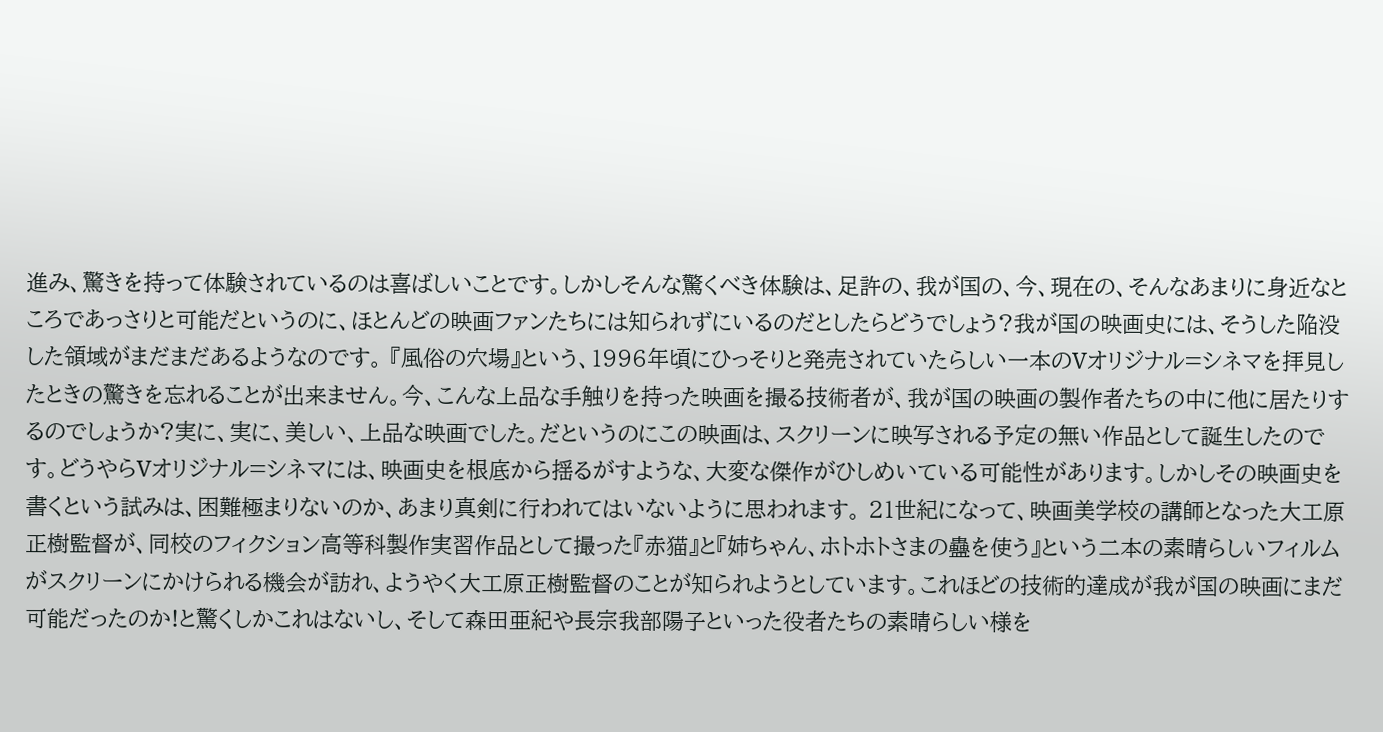進み、驚きを持って体験されているのは喜ばしいことです。しかしそんな驚くべき体験は、足許の、我が国の、今、現在の、そんなあまりに身近なところであっさりと可能だというのに、ほとんどの映画ファンたちには知られずにいるのだとしたらどうでしょう?我が国の映画史には、そうした陥没した領域がまだまだあるようなのです。 『風俗の穴場』という、1996年頃にひっそりと発売されていたらしい一本のVオリジナル=シネマを拝見したときの驚きを忘れることが出来ません。今、こんな上品な手触りを持った映画を撮る技術者が、我が国の映画の製作者たちの中に他に居たりするのでしょうか?実に、実に、美しい、上品な映画でした。だというのにこの映画は、スクリーンに映写される予定の無い作品として誕生したのです。どうやらVオリジナル=シネマには、映画史を根底から揺るがすような、大変な傑作がひしめいている可能性があります。しかしその映画史を書くという試みは、困難極まりないのか、あまり真剣に行われてはいないように思われます。 21世紀になって、映画美学校の講師となった大工原正樹監督が、同校のフィクション高等科製作実習作品として撮った『赤猫』と『姉ちゃん、ホトホトさまの蠱を使う』という二本の素晴らしいフィルムがスクリーンにかけられる機会が訪れ、ようやく大工原正樹監督のことが知られようとしています。これほどの技術的達成が我が国の映画にまだ可能だったのか!と驚くしかこれはないし、そして森田亜紀や長宗我部陽子といった役者たちの素晴らしい様を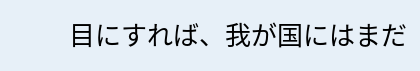目にすれば、我が国にはまだ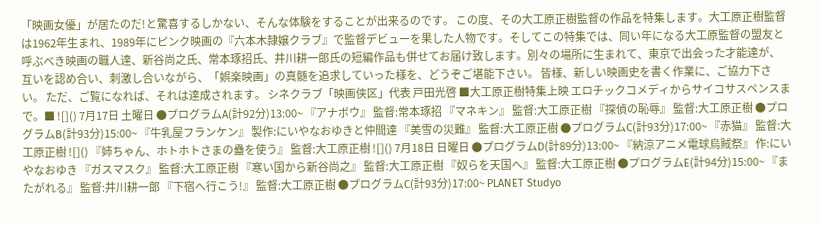「映画女優」が居たのだ!と驚喜するしかない、そんな体験をすることが出来るのです。 この度、その大工原正樹監督の作品を特集します。大工原正樹監督は1962年生まれ、1989年にピンク映画の『六本木隷嬢クラブ』で監督デビューを果した人物です。そしてこの特集では、同い年になる大工原監督の盟友と呼ぶべき映画の職人達、新谷尚之氏、常本琢招氏、井川耕一郎氏の短編作品も併せてお届け致します。別々の場所に生まれて、東京で出会った才能達が、互いを認め合い、刺激し合いながら、「娯楽映画」の真髄を追求していった様を、どうぞご堪能下さい。 皆様、新しい映画史を書く作業に、ご協力下さい。 ただ、ご覧になれば、それは達成されます。 シネクラブ「映画侠区」代表 戸田光啓 ■大工原正樹特集上映 エロチックコメディからサイコサスペンスまで。■ ![]() 7月17日 土曜日 ●プログラムA(計92分)13:00~ 『アナボウ』 監督:常本琢招 『マネキン』 監督:大工原正樹 『探偵の恥辱』 監督:大工原正樹 ●プログラムB(計93分)15:00~ 『牛乳屋フランケン』 製作:にいやなおゆきと仲間達 『美雪の災難』 監督:大工原正樹 ●プログラムC(計93分)17:00~ 『赤猫』 監督:大工原正樹 ![]() 『姉ちゃん、ホトホトさまの蠱を使う』 監督:大工原正樹 ![]() 7月18日 日曜日 ●プログラムD(計89分)13:00~ 『納涼アニメ電球烏賊祭』 作:にいやなおゆき 『ガスマスク』 監督:大工原正樹 『寒い国から新谷尚之』 監督:大工原正樹 『奴らを天国へ』 監督:大工原正樹 ●プログラムE(計94分)15:00~ 『またがれる』 監督:井川耕一郎 『下宿へ行こう!』 監督:大工原正樹 ●プログラムC(計93分)17:00~ PLANET Studyo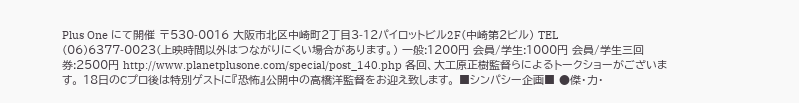Plus One にて開催 〒530-0016 大阪市北区中崎町2丁目3-12パイロットビル2F(中崎第2ビル) TEL (06)6377-0023(上映時間以外はつながりにくい場合があります。) 一般:1200円 会員/学生:1000円 会員/学生三回券:2500円 http://www.planetplusone.com/special/post_140.php 各回、大工原正樹監督らによるトークショーがございます。 18日のCプロ後は特別ゲストに『恐怖』公開中の高橋洋監督をお迎え致します。 ■シンパシー企画■ ●傑・力・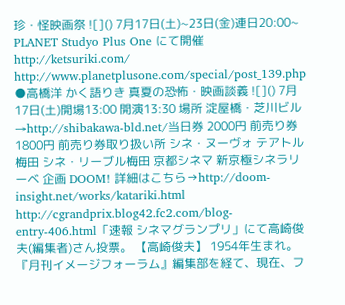珍・怪映画祭 ![]() 7月17日(土)~23日(金)連日20:00~ PLANET Studyo Plus One にて開催 http://ketsuriki.com/ http://www.planetplusone.com/special/post_139.php ●高橋洋 かく語りき 真夏の恐怖・映画談義 ![]() 7月17日(土)開場13:00 開演13:30 場所 淀屋橋・芝川ビル→http://shibakawa-bld.net/当日券 2000円 前売り券 1800円 前売り券取り扱い所 シネ・ヌーヴォ テアトル梅田 シネ・リーブル梅田 京都シネマ 新京極シネラリーベ 企画 DOOM! 詳細はこちら→http://doom-insight.net/works/katariki.html
http://cgrandprix.blog42.fc2.com/blog-entry-406.html「速報 シネマグランプリ」にて高崎俊夫(編集者)さん投票。 【高崎俊夫】 1954年生まれ。『月刊イメージフォーラム』編集部を経て、現在、フ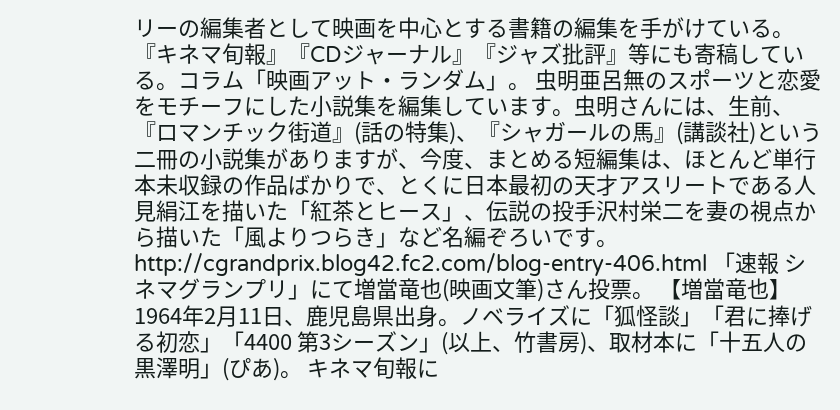リーの編集者として映画を中心とする書籍の編集を手がけている。『キネマ旬報』『CDジャーナル』『ジャズ批評』等にも寄稿している。コラム「映画アット・ランダム」。 虫明亜呂無のスポーツと恋愛をモチーフにした小説集を編集しています。虫明さんには、生前、『ロマンチック街道』(話の特集)、『シャガールの馬』(講談社)という二冊の小説集がありますが、今度、まとめる短編集は、ほとんど単行本未収録の作品ばかりで、とくに日本最初の天才アスリートである人見絹江を描いた「紅茶とヒース」、伝説の投手沢村栄二を妻の視点から描いた「風よりつらき」など名編ぞろいです。
http://cgrandprix.blog42.fc2.com/blog-entry-406.html 「速報 シネマグランプリ」にて増當竜也(映画文筆)さん投票。 【増當竜也】 1964年2月11日、鹿児島県出身。ノベライズに「狐怪談」「君に捧げる初恋」「4400 第3シーズン」(以上、竹書房)、取材本に「十五人の黒澤明」(ぴあ)。 キネマ旬報に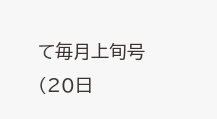て毎月上旬号(20日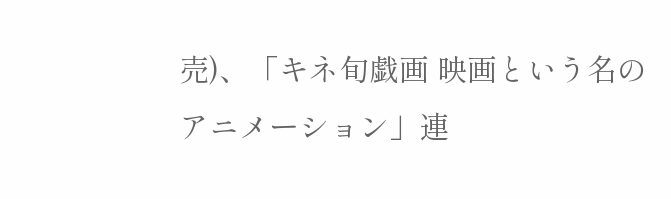売)、「キネ旬戯画 映画という名のアニメーション」連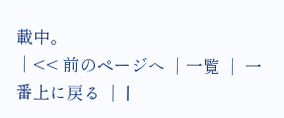載中。
│<< 前のページへ │一覧 │ 一番上に戻る │ |